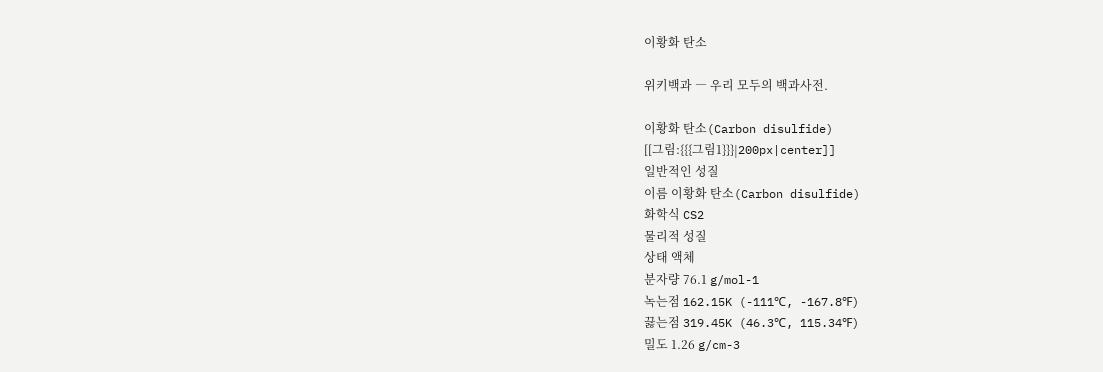이황화 탄소

위키백과 ― 우리 모두의 백과사전.

이황화 탄소(Carbon disulfide)
[[그림:{{{그림1}}}|200px|center]]
일반적인 성질
이름 이황화 탄소(Carbon disulfide)
화학식 CS2
물리적 성질
상태 액체
분자량 76.1 g/mol-1
녹는점 162.15K (-111℃, -167.8℉)
끓는점 319.45K (46.3℃, 115.34℉)
밀도 1.26 g/cm-3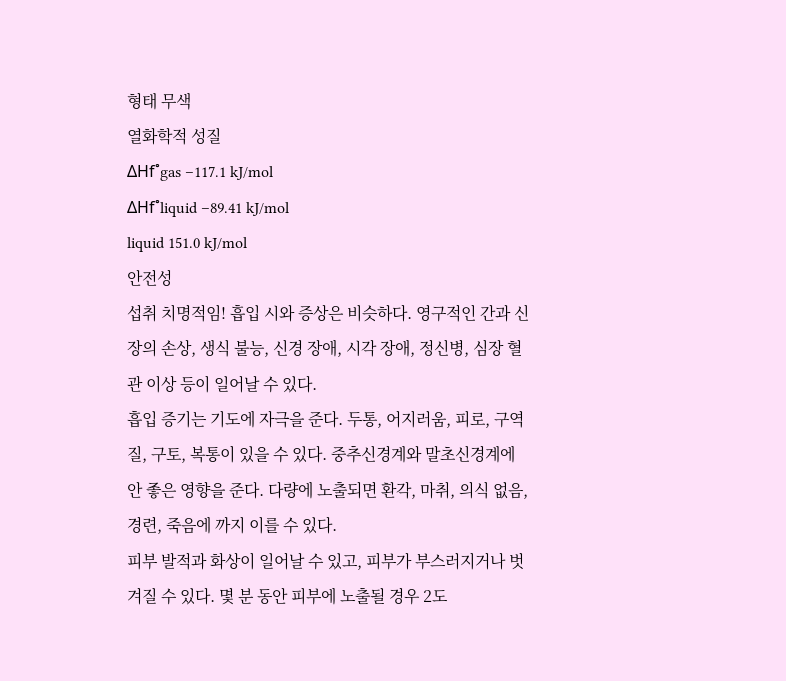형태 무색
열화학적 성질
ΔHf˚gas –117.1 kJ/mol
ΔHf˚liquid –89.41 kJ/mol
liquid 151.0 kJ/mol
안전성
섭취 치명적임! 흡입 시와 증상은 비슷하다. 영구적인 간과 신장의 손상, 생식 불능, 신경 장애, 시각 장애, 정신병, 심장 혈관 이상 등이 일어날 수 있다.
흡입 증기는 기도에 자극을 준다. 두통, 어지러움, 피로, 구역질, 구토, 복통이 있을 수 있다. 중추신경계와 말초신경계에 안 좋은 영향을 준다. 다량에 노출되면 환각, 마취, 의식 없음, 경련, 죽음에 까지 이를 수 있다.
피부 발적과 화상이 일어날 수 있고, 피부가 부스러지거나 벗겨질 수 있다. 몇 분 동안 피부에 노출될 경우 2도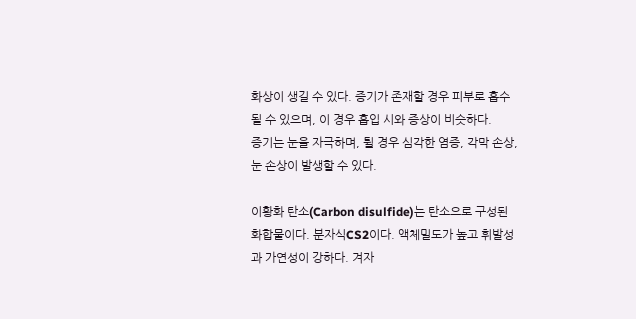화상이 생길 수 있다. 증기가 존재할 경우 피부로 흡수될 수 있으며, 이 경우 흡입 시와 증상이 비슷하다.
증기는 눈을 자극하며, 튈 경우 심각한 염증, 각막 손상, 눈 손상이 발생할 수 있다.

이황화 탄소(Carbon disulfide)는 탄소으로 구성된 화합물이다. 분자식CS2이다. 액체밀도가 높고 휘발성과 가연성이 강하다. 겨자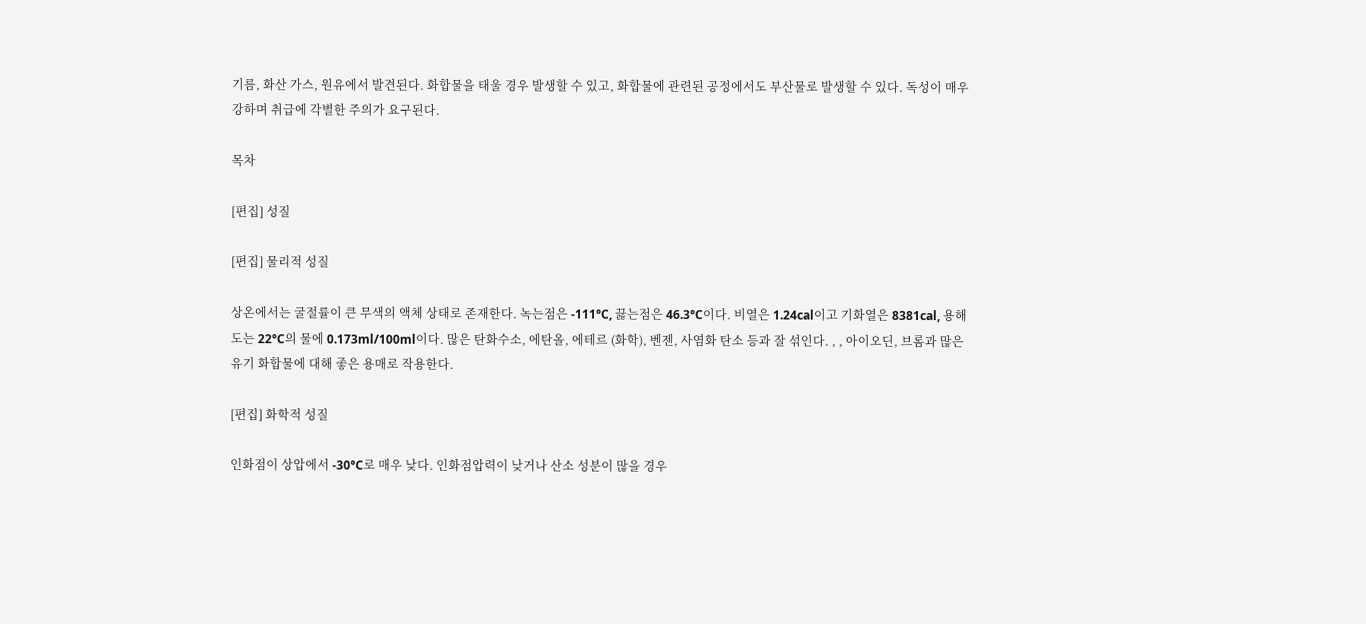기름, 화산 가스, 원유에서 발견된다. 화합물을 태울 경우 발생할 수 있고, 화합물에 관련된 공정에서도 부산물로 발생할 수 있다. 독성이 매우 강하며 취급에 각별한 주의가 요구된다.

목차

[편집] 성질

[편집] 물리적 성질

상온에서는 굴절률이 큰 무색의 액체 상태로 존재한다. 녹는점은 -111°C, 끓는점은 46.3°C이다. 비열은 1.24cal이고 기화열은 8381cal, 용해도는 22°C의 물에 0.173ml/100ml이다. 많은 탄화수소, 에탄올, 에테르 (화학), 벤젠, 사염화 탄소 등과 잘 섞인다. , , 아이오딘, 브롬과 많은 유기 화합물에 대해 좋은 용매로 작용한다.

[편집] 화학적 성질

인화점이 상압에서 -30°C로 매우 낮다. 인화점압력이 낮거나 산소 성분이 많을 경우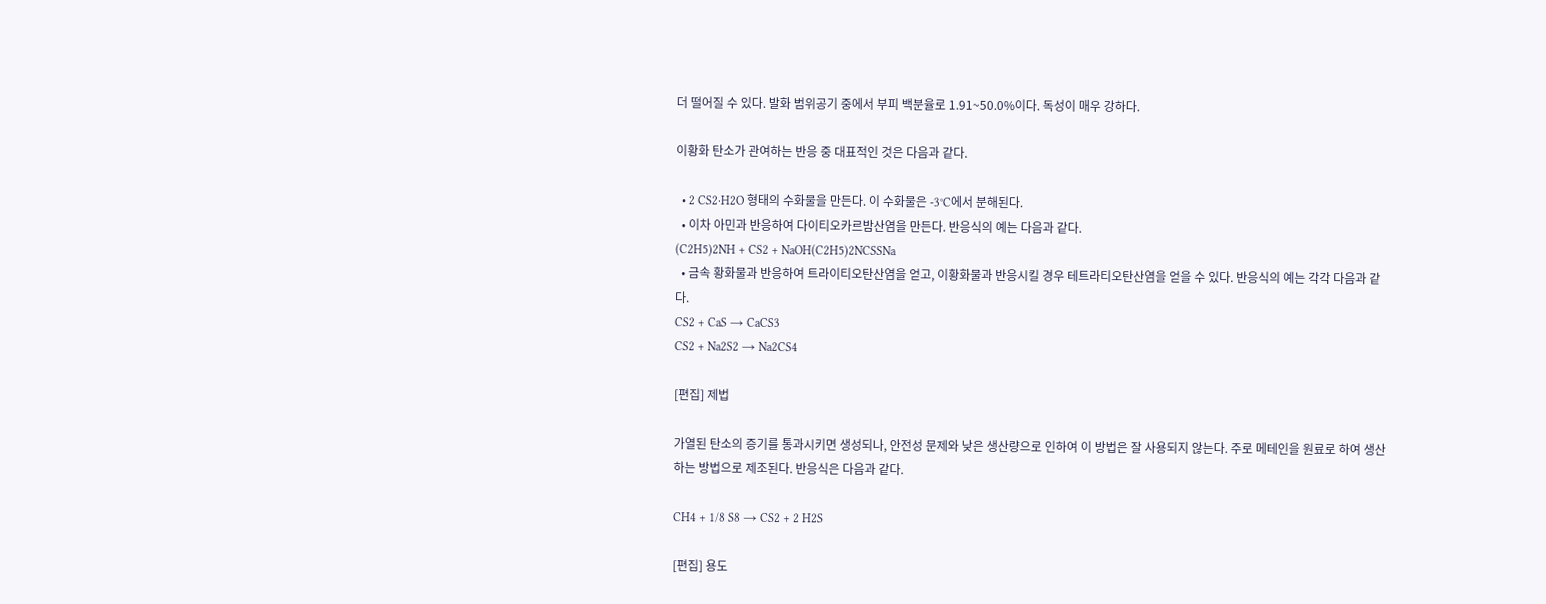더 떨어질 수 있다. 발화 범위공기 중에서 부피 백분율로 1.91~50.0%이다. 독성이 매우 강하다.

이황화 탄소가 관여하는 반응 중 대표적인 것은 다음과 같다.

  • 2 CS2·H2O 형태의 수화물을 만든다. 이 수화물은 -3°C에서 분해된다.
  • 이차 아민과 반응하여 다이티오카르밤산염을 만든다. 반응식의 예는 다음과 같다.
(C2H5)2NH + CS2 + NaOH(C2H5)2NCSSNa
  • 금속 황화물과 반응하여 트라이티오탄산염을 얻고, 이황화물과 반응시킬 경우 테트라티오탄산염을 얻을 수 있다. 반응식의 예는 각각 다음과 같다.
CS2 + CaS → CaCS3
CS2 + Na2S2 → Na2CS4

[편집] 제법

가열된 탄소의 증기를 통과시키면 생성되나, 안전성 문제와 낮은 생산량으로 인하여 이 방법은 잘 사용되지 않는다. 주로 메테인을 원료로 하여 생산하는 방법으로 제조된다. 반응식은 다음과 같다.

CH4 + 1/8 S8 → CS2 + 2 H2S

[편집] 용도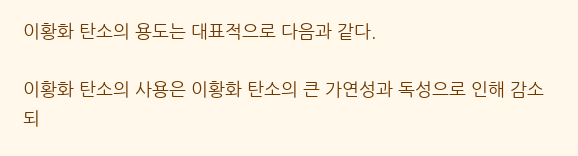이황화 탄소의 용도는 대표적으로 다음과 같다.

이황화 탄소의 사용은 이황화 탄소의 큰 가연성과 독성으로 인해 감소되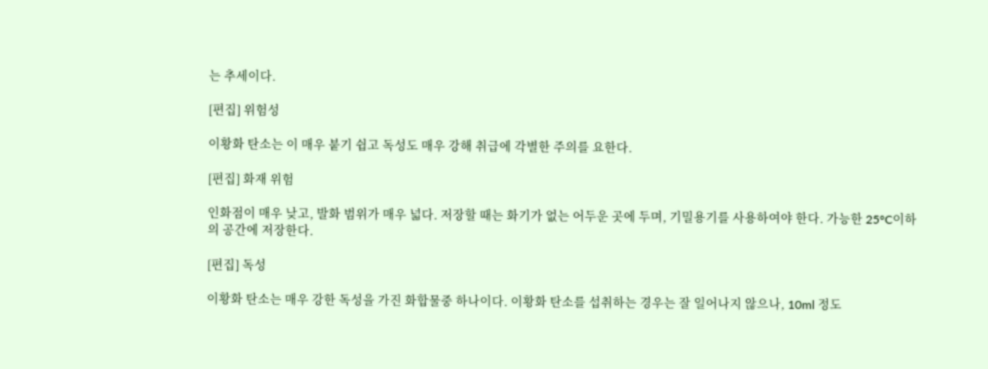는 추세이다.

[편집] 위험성

이황화 탄소는 이 매우 붙기 쉽고 독성도 매우 강해 취급에 각별한 주의를 요한다.

[편집] 화재 위험

인화점이 매우 낮고, 발화 범위가 매우 넓다. 저장할 때는 화기가 없는 어두운 곳에 두며, 기밀용기를 사용하여야 한다. 가능한 25°C이하의 공간에 저장한다.

[편집] 독성

이황화 탄소는 매우 강한 독성을 가진 화합물중 하나이다. 이황화 탄소를 섭취하는 경우는 잘 일어나지 않으나, 10ml 정도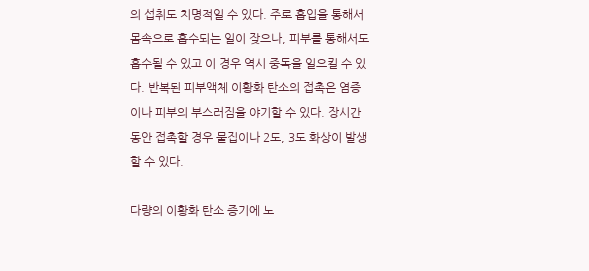의 섭취도 치명적일 수 있다. 주로 흡입을 통해서 몸속으로 흡수되는 일이 잦으나, 피부를 통해서도 흡수될 수 있고 이 경우 역시 중독을 일으킬 수 있다. 반복된 피부액체 이황화 탄소의 접촉은 염증이나 피부의 부스러짐을 야기할 수 있다. 장시간 동안 접촉할 경우 물집이나 2도, 3도 화상이 발생할 수 있다.

다량의 이황화 탄소 증기에 노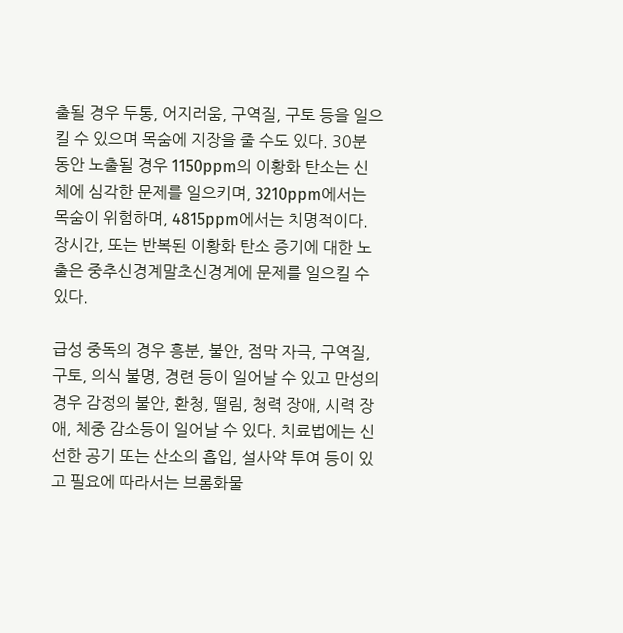출될 경우 두통, 어지러움, 구역질, 구토 등을 일으킬 수 있으며 목숨에 지장을 줄 수도 있다. 30분 동안 노출될 경우 1150ppm의 이황화 탄소는 신체에 심각한 문제를 일으키며, 3210ppm에서는 목숨이 위험하며, 4815ppm에서는 치명적이다. 장시간, 또는 반복된 이황화 탄소 증기에 대한 노출은 중추신경계말초신경계에 문제를 일으킬 수 있다.

급성 중독의 경우 흥분, 불안, 점막 자극, 구역질, 구토, 의식 불명, 경련 등이 일어날 수 있고 만성의 경우 감정의 불안, 환청, 떨림, 청력 장애, 시력 장애, 체중 감소등이 일어날 수 있다. 치료법에는 신선한 공기 또는 산소의 흡입, 설사약 투여 등이 있고 필요에 따라서는 브롬화물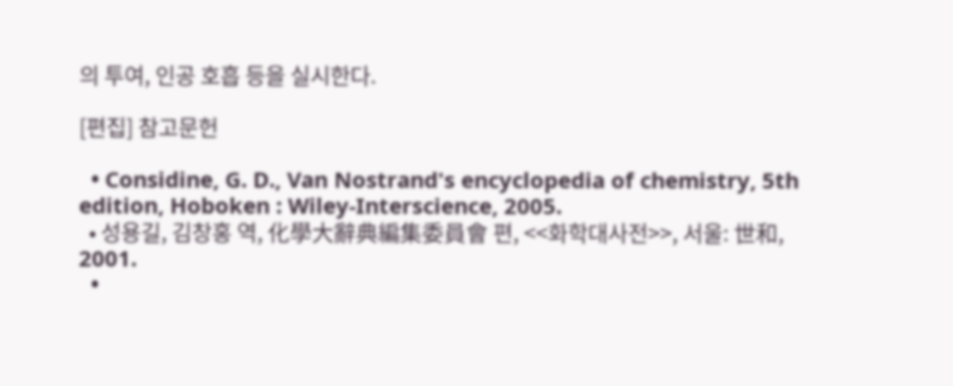의 투여, 인공 호흡 등을 실시한다.

[편집] 참고문헌

  • Considine, G. D., Van Nostrand's encyclopedia of chemistry, 5th edition, Hoboken : Wiley-Interscience, 2005.
  • 성용길, 김창홍 역, 化學大辭典編集委員會 편, <<화학대사전>>, 서울: 世和, 2001.
  •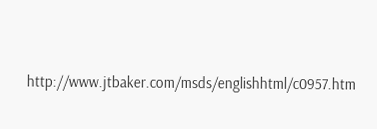http://www.jtbaker.com/msds/englishhtml/c0957.htm